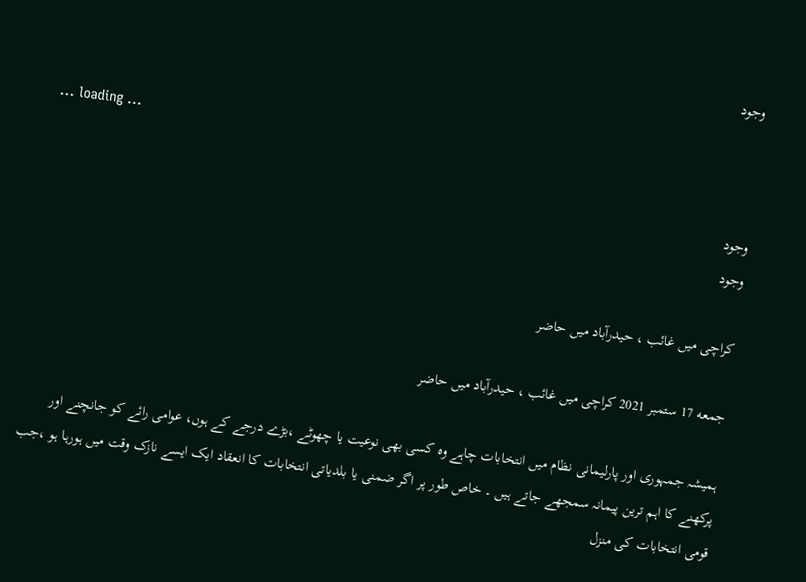وجود

... loading ...

وجود
وجود

کراچی میں غائب ، حیدرآباد میں حاضر

جمعه 17 ستمبر 2021 کراچی میں غائب ، حیدرآباد میں حاضر

ہمیشہ جمہوری اور پارلیمانی نظام میں انتخابات چاہے وہ کسی بھی نوعیت یا چھوٹے ،بڑے درجے کے ہوں، عوامی رائے کو جانچنے اور پرکھنے کا اہم ترین پیمانہ سمجھے جاتے ہیں ۔ خاص طور پر اگر ضمنی یا بلدیاتی انتخابات کا انعقاد ایک ایسے نازک وقت میں ہورہا ہو ،جب قومی انتخابات کی منزل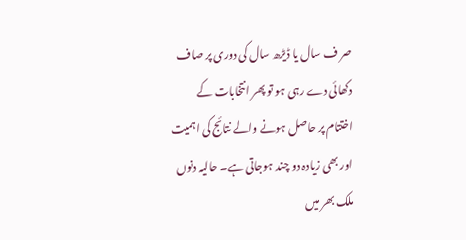صر ف سال یا ڈیڑھ سال کی دوری پر صاف دکھائی دے رہی ہو تو پھر انتخابات کے اختتام پر حاصل ہونے والے نتائج کی اہمیت اور بھی زیادہ دو چند ہوجاتی ہے۔ حالیہ دنوں ملک بھر میں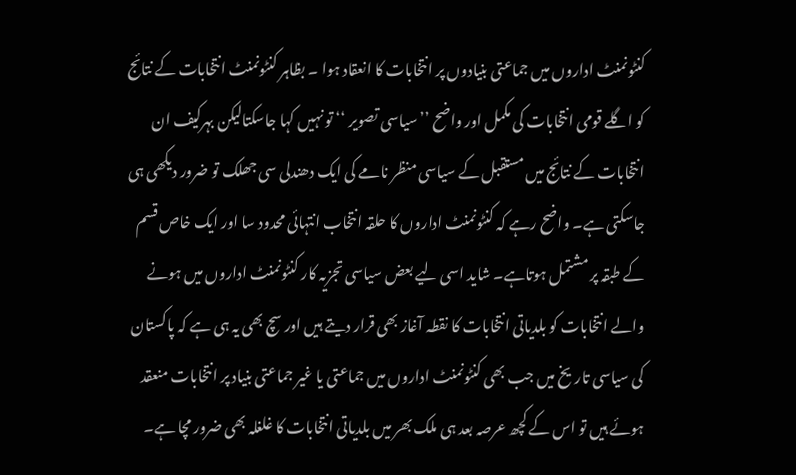کنٹونمنٹ اداروں میں جماعتی بنیادوں پر انتخابات کا انعقاد ہوا ۔ بظاہر کنٹونمنٹ انتخابات کے نتائج کو اگلے قومی انتخابات کی مکمل اور واضح ’’سیاسی تصویر ‘‘ تو نہیں کہا جاسکتالیکن بہرکیف ان انتخابات کے نتائج میں مستقبل کے سیاسی منظر نامے کی ایک دھندلی سی جھلک تو ضرور دیکھی ہی جاسکتی ہے۔ واضح رہے کہ کنٹونمنٹ اداروں کا حلقہ انتخاب انتہائی محدود سا اور ایک خاص قسم کے طبقہ پر مشتمل ہوتاہے۔ شاید اسی لیے بعض سیاسی تجزیہ کار کنٹونمنٹ اداروں میں ہونے والے انتخابات کو بلدیاتی انتخابات کا نقطہ آغاز بھی قرار دیتے ہیں اور سچ بھی یہ ہی ہے کہ پاکستان کی سیاسی تاریخ میں جب بھی کنٹونمنٹ اداروں میں جماعتی یا غیر جماعتی بنیاد پر انتخابات منعقد ہوئے ہیں تو اس کے کچھ عرصہ بعد ہی ملک بھر میں بلدیاتی انتخابات کا غلغلہ بھی ضرور مچا ہے۔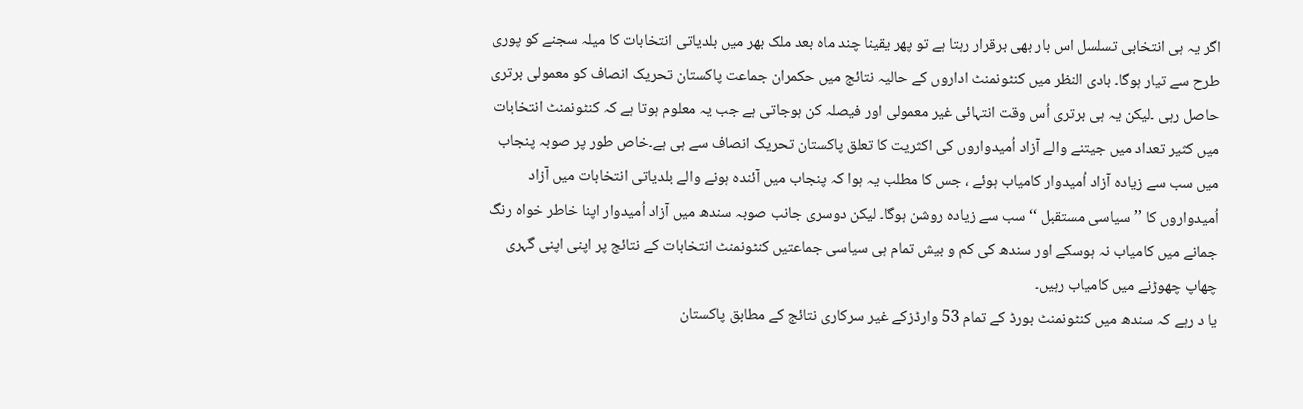اگر یہ ہی انتخابی تسلسل اس بار بھی برقرار رہتا ہے تو پھر یقینا چند ماہ بعد ملک بھر میں بلدیاتی انتخابات کا میلہ سجنے کو پوری طرح سے تیار ہوگا۔ بادی النظر میں کنٹونمنٹ اداروں کے حالیہ نتائج میں حکمران جماعت پاکستان تحریک انصاف کو معمولی برتری حاصل رہی ۔لیکن یہ ہی برتری اُس وقت انتہائی غیر معمولی اور فیصلہ کن ہوجاتی ہے جب یہ معلوم ہوتا ہے کہ کنٹونمنٹ انتخابات میں کثیر تعداد میں جیتنے والے آزاد اُمیدواروں کی اکثریت کا تعلق پاکستان تحریک انصاف سے ہی ہے۔خاص طور پر صوبہ پنجاب میں سب سے زیادہ آزاد اُمیدوار کامیاب ہوئے ، جس کا مطلب یہ ہوا کہ پنجاب میں آئندہ ہونے والے بلدیاتی انتخابات میں آزاد اُمیدواروں کا ’’سیاسی مستقبل ‘‘ سب سے زیادہ روشن ہوگا۔ لیکن دوسری جانب صوبہ سندھ میں آزاد اُمیدوار اپنا خاطر خواہ رنگ جمانے میں کامیاب نہ ہوسکے اور سندھ کی کم و بیش تمام ہی سیاسی جماعتیں کنٹونمنٹ انتخابات کے نتائج پر اپنی اپنی گہری چھاپ چھوڑنے میں کامیاب رہیں۔
یا د رہے کہ سندھ میں کنٹونمنٹ بورڈ کے تمام 53 وارڈزکے غیر سرکاری نتائج کے مطابق پاکستان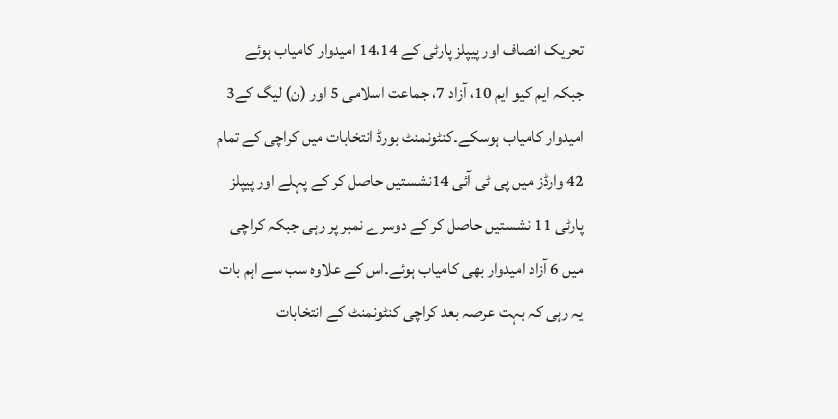تحریک انصاف اور پیپلز پارٹی کے 14،14 امیدوار کامیاب ہوئے جبکہ ایم کیو ایم 10، آزاد 7، جماعت اسلامی 5 اور (ن) لیگ کے3 امیدوار کامیاب ہوسکے۔کنٹونمنٹ بورڈ انتخابات میں کراچی کے تمام 42 وارڈز میں پی ٹی آئی 14نشستیں حاصل کر کے پہلے اور پیپلز پارٹی 11 نشستیں حاصل کر کے دوسرے نمبر پر رہی جبکہ کراچی میں 6 آزاد امیدوار بھی کامیاب ہوئے۔اس کے علاوہ سب سے اہم بات یہ رہی کہ بہت عرصہ بعد کراچی کنٹونمنٹ کے انتخابات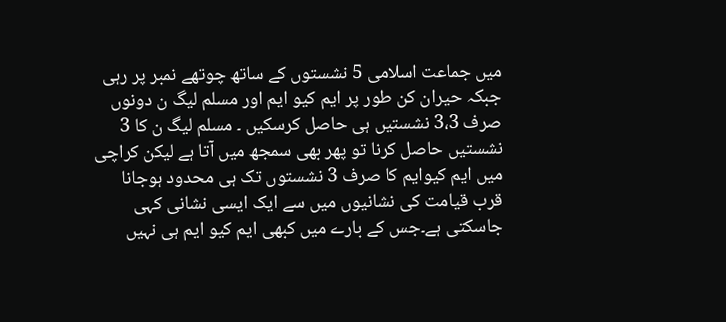میں جماعت اسلامی 5 نشستوں کے ساتھ چوتھے نمبر پر رہی جبکہ حیران کن طور پر ایم کیو ایم اور مسلم لیگ ن دونوں صرف 3،3 نشستیں ہی حاصل کرسکیں ۔ مسلم لیگ ن کا 3 نشستیں حاصل کرنا تو پھر بھی سمجھ میں آتا ہے لیکن کراچی میں ایم کیوایم کا صرف 3 نشستوں تک ہی محدود ہوجانا قرب قیامت کی نشانیوں میں سے ایک ایسی نشانی کہی جاسکتی ہے۔جس کے بارے میں کبھی ایم کیو ایم ہی نہیں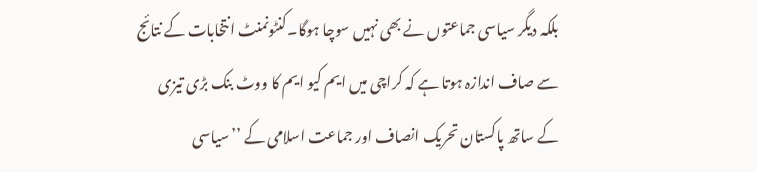بلکہ دیگر سیاسی جماعتوں نے بھی نہیں سوچا ہوگا۔کنٹونمنٹ انتخابات کے نتائج سے صاف اندازہ ہوتا ہے کہ کراچی میں ایم کیو ایم کا ووٹ بنک بڑی تیزی کے ساتھ پاکستان تحریک انصاف اور جماعت اسلامی کے ’’سیاسی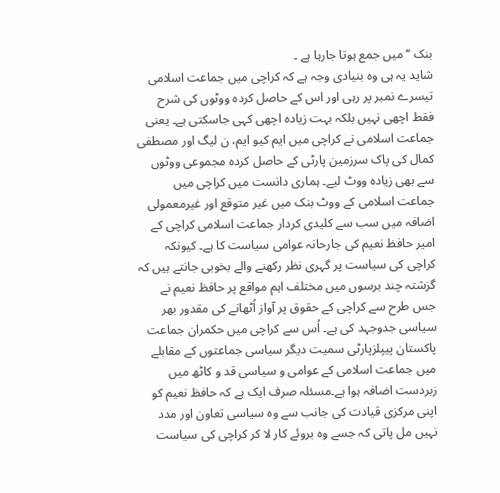بنک ‘‘ میں جمع ہوتا جارہا ہے ۔
شاید یہ ہی وہ بنیادی وجہ ہے کہ کراچی میں جماعت اسلامی تیسرے نمبر پر رہی اور اس کے حاصل کردہ ووٹوں کی شرح فقط اچھی نہیں بلکہ بہت زیادہ اچھی کہی جاسکتی ہے۔ یعنی جماعت اسلامی نے کراچی میں ایم کیو ایم، ن لیگ اور مصطفی کمال کی پاک سرزمین پارٹی کے حاصل کردہ مجموعی ووٹوں سے بھی زیادہ ووٹ لیے۔ ہماری دانست میں کراچی میں جماعت اسلامی کے ووٹ بنک میں غیر متوقع اور غیرمعمولی اضافہ میں سب سے کلیدی کردار جماعت اسلامی کراچی کے امیر حافظ نعیم کی جارحانہ عوامی سیاست کا ہے۔ کیونکہ کراچی کی سیاست پر گہری نظر رکھنے والے بخوبی جانتے ہیں کہ گزشتہ چند برسوں میں مختلف اہم مواقع پر حافظ نعیم نے جس طرح سے کراچی کے حقوق پر آواز اُٹھانے کی مقدور بھر سیاسی جدوجہد کی ہے۔ اُس سے کراچی میں حکمران جماعت پاکستان پیپلزپارٹی سمیت دیگر سیاسی جماعتوں کے مقابلے میں جماعت اسلامی کے عوامی و سیاسی قد و کاٹھ میں زبردست اضافہ ہوا ہے۔مسئلہ صرف ایک ہے کہ حافظ نعیم کو اپنی مرکزی قیادت کی جانب سے وہ سیاسی تعاون اور مدد نہیں مل پاتی کہ جسے وہ بروئے کار لا کر کراچی کی سیاست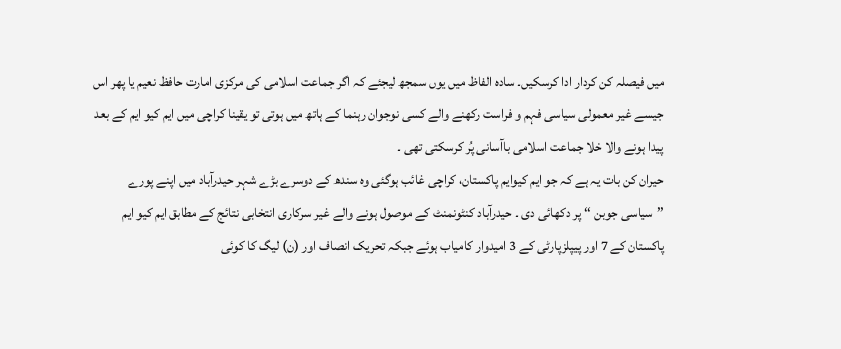میں فیصلہ کن کردار ادا کرسکیں۔ سادہ الفاظ میں یوں سمجھ لیجئے کہ اگر جماعت اسلامی کی مرکزی امارت حافظ نعیم یا پھر اس جیسے غیر معمولی سیاسی فہم و فراست رکھنے والے کسی نوجوان رہنما کے ہاتھ میں ہوتی تو یقینا کراچی میں ایم کیو ایم کے بعد پیدا ہونے والا خلا جماعت اسلامی باآسانی پُر کرسکتی تھی ۔
حیران کن بات یہ ہے کہ جو ایم کیوایم پاکستان، کراچی غائب ہوگئی وہ سندھ کے دوسرے بڑے شہر حیدرآباد میں اپنے پورے ’’سیاسی جوبن ‘‘ پر دکھائی دی ۔ حیدرآباد کنٹونمنٹ کے موصول ہونے والے غیر سرکاری انتخابی نتائج کے مطابق ایم کیو ایم پاکستان کے 7 اور پیپلزپارٹی کے 3 امیدوار کامیاب ہوئے جبکہ تحریک انصاف اور (ن) لیگ کا کوئی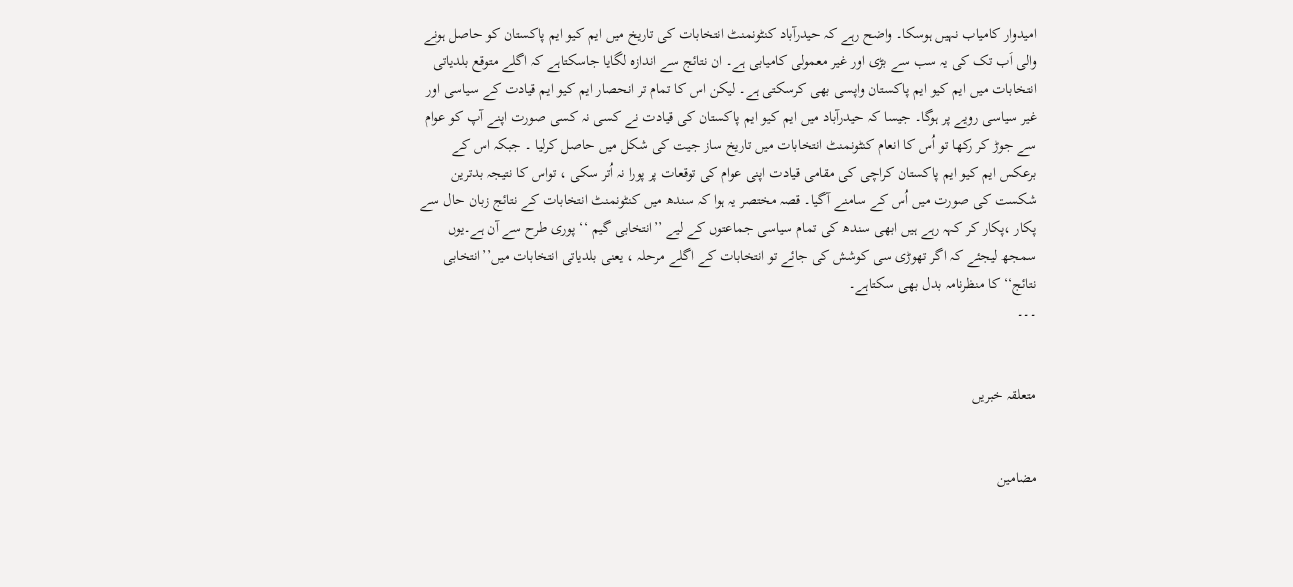امیدوار کامیاب نہیں ہوسکا۔ واضح رہے کہ حیدرآباد کنٹونمنٹ انتخابات کی تاریخ میں ایم کیو ایم پاکستان کو حاصل ہونے والی اَب تک کی یہ سب سے بڑی اور غیر معمولی کامیابی ہے۔ ان نتائج سے اندازہ لگایا جاسکتاہے کہ اگلے متوقع بلدیاتی انتخابات میں ایم کیو ایم پاکستان واپسی بھی کرسکتی ہے۔ لیکن اس کا تمام تر انحصار ایم کیو ایم قیادت کے سیاسی اور غیر سیاسی رویے پر ہوگا۔ جیسا کہ حیدرآباد میں ایم کیو ایم پاکستان کی قیادت نے کسی نہ کسی صورت اپنے آپ کو عوام سے جوڑ کر رکھا تو اُس کا انعام کنٹونمنٹ انتخابات میں تاریخ ساز جیت کی شکل میں حاصل کرلیا ۔ جبکہ اس کے برعکس ایم کیو ایم پاکستان کراچی کی مقامی قیادت اپنی عوام کی توقعات پر پورا نہ اُتر سکی ، تواس کا نتیجہ بدترین شکست کی صورت میں اُس کے سامنے آگیا۔ قصہ مختصر یہ ہوا کہ سندھ میں کنٹونمنٹ انتخابات کے نتائج زبان حال سے پکار ،پکار کر کہہ رہے ہیں ابھی سندھ کی تمام سیاسی جماعتوں کے لیے ’’انتخابی گیم ‘‘ پوری طرح سے آن ہے۔یوں سمجھ لیجئے کہ اگر تھوڑی سی کوشش کی جائے تو انتخابات کے اگلے مرحلہ ، یعنی بلدیاتی انتخابات میں’’انتخابی نتائج‘‘ کا منظرنامہ بدل بھی سکتاہے۔
۔۔۔


متعلقہ خبریں


مضامین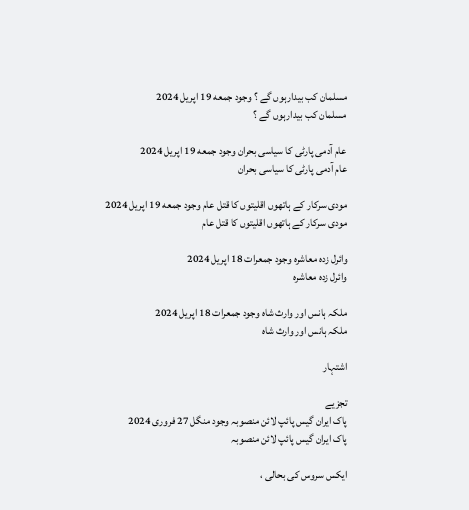مسلمان کب بیدارہوں گے ؟ وجود جمعه 19 اپریل 2024
مسلمان کب بیدارہوں گے ؟

عام آدمی پارٹی کا سیاسی بحران وجود جمعه 19 اپریل 2024
عام آدمی پارٹی کا سیاسی بحران

مودی سرکار کے ہاتھوں اقلیتوں کا قتل عام وجود جمعه 19 اپریل 2024
مودی سرکار کے ہاتھوں اقلیتوں کا قتل عام

وائرل زدہ معاشرہ وجود جمعرات 18 اپریل 2024
وائرل زدہ معاشرہ

ملکہ ہانس اور وارث شاہ وجود جمعرات 18 اپریل 2024
ملکہ ہانس اور وارث شاہ

اشتہار

تجزیے
پاک ایران گیس پائپ لائن منصوبہ وجود منگل 27 فروری 2024
پاک ایران گیس پائپ لائن منصوبہ

ایکس سروس کی بحالی ،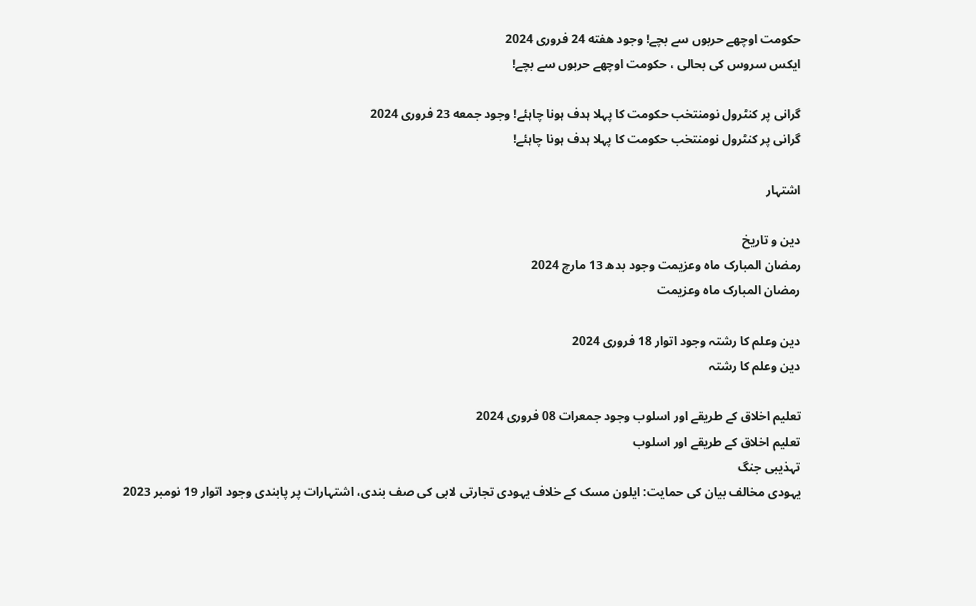حکومت اوچھے حربوں سے بچے! وجود هفته 24 فروری 2024
ایکس سروس کی بحالی ، حکومت اوچھے حربوں سے بچے!

گرانی پر کنٹرول نومنتخب حکومت کا پہلا ہدف ہونا چاہئے! وجود جمعه 23 فروری 2024
گرانی پر کنٹرول نومنتخب حکومت کا پہلا ہدف ہونا چاہئے!

اشتہار

دین و تاریخ
رمضان المبارک ماہ وعزیمت وجود بدھ 13 مارچ 2024
رمضان المبارک ماہ وعزیمت

دین وعلم کا رشتہ وجود اتوار 18 فروری 2024
دین وعلم کا رشتہ

تعلیم اخلاق کے طریقے اور اسلوب وجود جمعرات 08 فروری 2024
تعلیم اخلاق کے طریقے اور اسلوب
تہذیبی جنگ
یہودی مخالف بیان کی حمایت: ایلون مسک کے خلاف یہودی تجارتی لابی کی صف بندی، اشتہارات پر پابندی وجود اتوار 19 نومبر 2023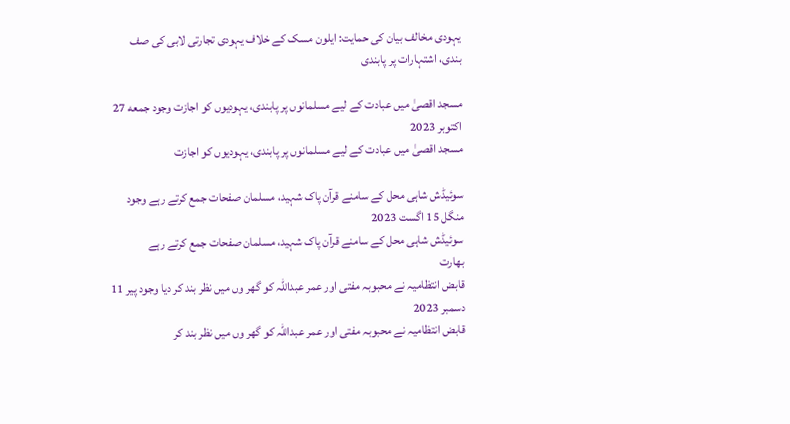یہودی مخالف بیان کی حمایت: ایلون مسک کے خلاف یہودی تجارتی لابی کی صف بندی، اشتہارات پر پابندی

مسجد اقصیٰ میں عبادت کے لیے مسلمانوں پر پابندی، یہودیوں کو اجازت وجود جمعه 27 اکتوبر 2023
مسجد اقصیٰ میں عبادت کے لیے مسلمانوں پر پابندی، یہودیوں کو اجازت

سوئیڈش شاہی محل کے سامنے قرآن پاک شہید، مسلمان صفحات جمع کرتے رہے وجود منگل 15 اگست 2023
سوئیڈش شاہی محل کے سامنے قرآن پاک شہید، مسلمان صفحات جمع کرتے رہے
بھارت
قابض انتظامیہ نے محبوبہ مفتی اور عمر عبداللہ کو گھر وں میں نظر بند کر دیا وجود پیر 11 دسمبر 2023
قابض انتظامیہ نے محبوبہ مفتی اور عمر عبداللہ کو گھر وں میں نظر بند کر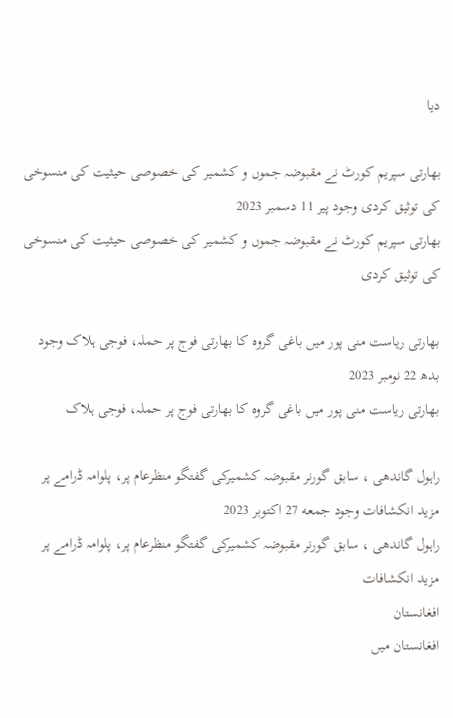دیا

بھارتی سپریم کورٹ نے مقبوضہ جموں و کشمیر کی خصوصی حیثیت کی منسوخی کی توثیق کردی وجود پیر 11 دسمبر 2023
بھارتی سپریم کورٹ نے مقبوضہ جموں و کشمیر کی خصوصی حیثیت کی منسوخی کی توثیق کردی

بھارتی ریاست منی پور میں باغی گروہ کا بھارتی فوج پر حملہ، فوجی ہلاک وجود بدھ 22 نومبر 2023
بھارتی ریاست منی پور میں باغی گروہ کا بھارتی فوج پر حملہ، فوجی ہلاک

راہول گاندھی ، سابق گورنر مقبوضہ کشمیرکی گفتگو منظرعام پر، پلوامہ ڈرامے پر مزید انکشافات وجود جمعه 27 اکتوبر 2023
راہول گاندھی ، سابق گورنر مقبوضہ کشمیرکی گفتگو منظرعام پر، پلوامہ ڈرامے پر مزید انکشافات
افغانستان
افغانستان میں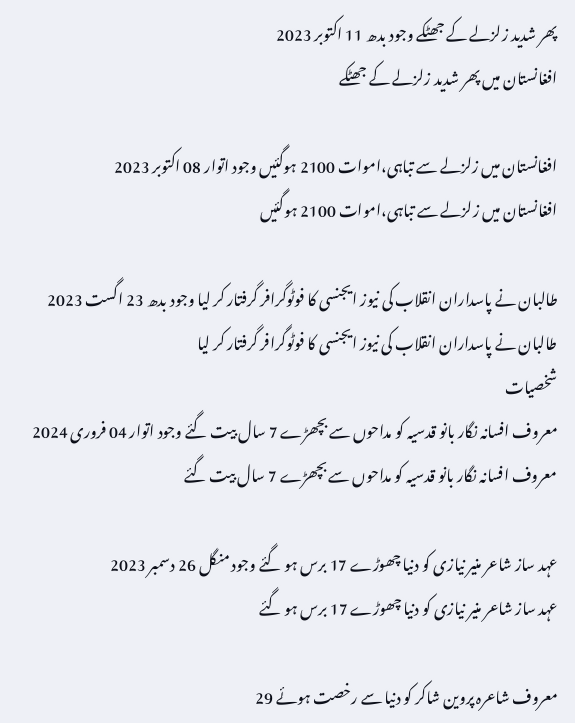پھر شدید زلزلے کے جھٹکے وجود بدھ 11 اکتوبر 2023
افغانستان میں پھر شدید زلزلے کے جھٹکے

افغانستان میں زلزلے سے تباہی،اموات 2100 ہوگئیں وجود اتوار 08 اکتوبر 2023
افغانستان میں زلزلے سے تباہی،اموات 2100 ہوگئیں

طالبان نے پاسداران انقلاب کی نیوز ایجنسی کا فوٹوگرافر گرفتار کر لیا وجود بدھ 23 اگست 2023
طالبان نے پاسداران انقلاب کی نیوز ایجنسی کا فوٹوگرافر گرفتار کر لیا
شخصیات
معروف افسانہ نگار بانو قدسیہ کو مداحوں سے بچھڑے 7 سال بیت گئے وجود اتوار 04 فروری 2024
معروف افسانہ نگار بانو قدسیہ کو مداحوں سے بچھڑے 7 سال بیت گئے

عہد ساز شاعر منیر نیازی کو دنیا چھوڑے 17 برس ہو گئے وجود منگل 26 دسمبر 2023
عہد ساز شاعر منیر نیازی کو دنیا چھوڑے 17 برس ہو گئے

معروف شاعرہ پروین شاکر کو دنیا سے رخصت ہوئے 29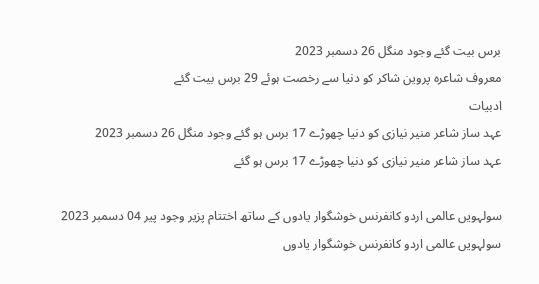برس بیت گئے وجود منگل 26 دسمبر 2023
معروف شاعرہ پروین شاکر کو دنیا سے رخصت ہوئے 29 برس بیت گئے
ادبیات
عہد ساز شاعر منیر نیازی کو دنیا چھوڑے 17 برس ہو گئے وجود منگل 26 دسمبر 2023
عہد ساز شاعر منیر نیازی کو دنیا چھوڑے 17 برس ہو گئے

سولہویں عالمی اردو کانفرنس خوشگوار یادوں کے ساتھ اختتام پزیر وجود پیر 04 دسمبر 2023
سولہویں عالمی اردو کانفرنس خوشگوار یادوں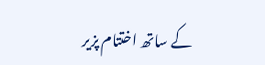کے ساتھ اختتام پزیر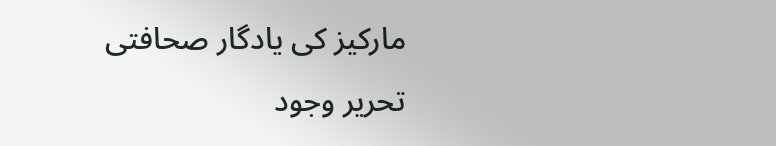مارکیز کی یادگار صحافتی تحریر وجود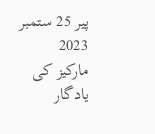پیر 25 ستمبر 2023
مارکیز کی یادگار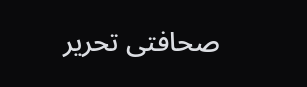صحافتی تحریر